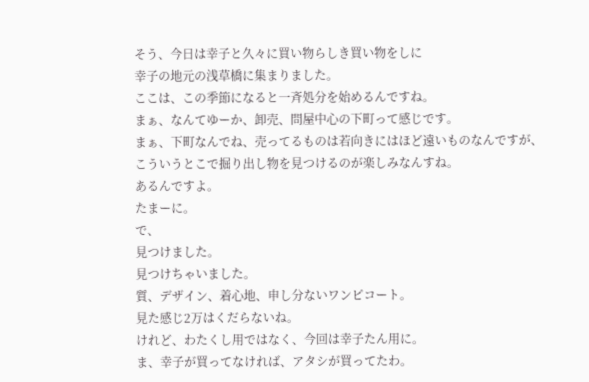そう、今日は幸子と久々に買い物らしき買い物をしに
幸子の地元の浅草橋に集まりました。
ここは、この季節になると一斉処分を始めるんですね。
まぁ、なんてゆーか、卸売、問屋中心の下町って感じです。
まぁ、下町なんでね、売ってるものは若向きにはほど遠いものなんですが、
こういうとこで掘り出し物を見つけるのが楽しみなんすね。
あるんですよ。
たまーに。
で、
見つけました。
見つけちゃいました。
質、デザイン、着心地、申し分ないワンピコート。
見た感じ2万はくだらないね。
けれど、わたくし用ではなく、今回は幸子たん用に。
ま、幸子が買ってなければ、アタシが買ってたわ。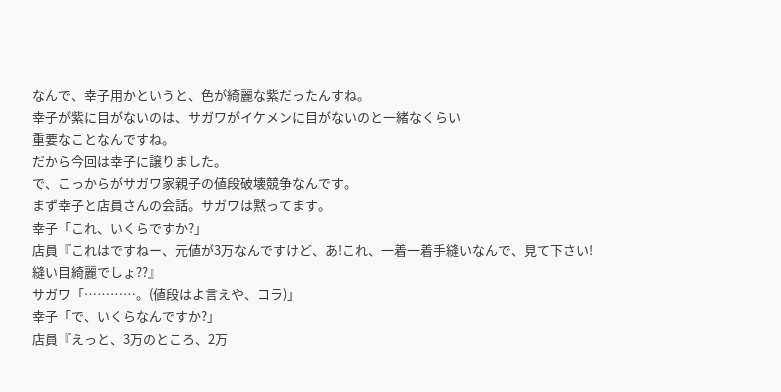なんで、幸子用かというと、色が綺麗な紫だったんすね。
幸子が紫に目がないのは、サガワがイケメンに目がないのと一緒なくらい
重要なことなんですね。
だから今回は幸子に譲りました。
で、こっからがサガワ家親子の値段破壊競争なんです。
まず幸子と店員さんの会話。サガワは黙ってます。
幸子「これ、いくらですか?」
店員『これはですねー、元値が3万なんですけど、あ!これ、一着一着手縫いなんで、見て下さい!縫い目綺麗でしょ??』
サガワ「…………。(値段はよ言えや、コラ)」
幸子「で、いくらなんですか?」
店員『えっと、3万のところ、2万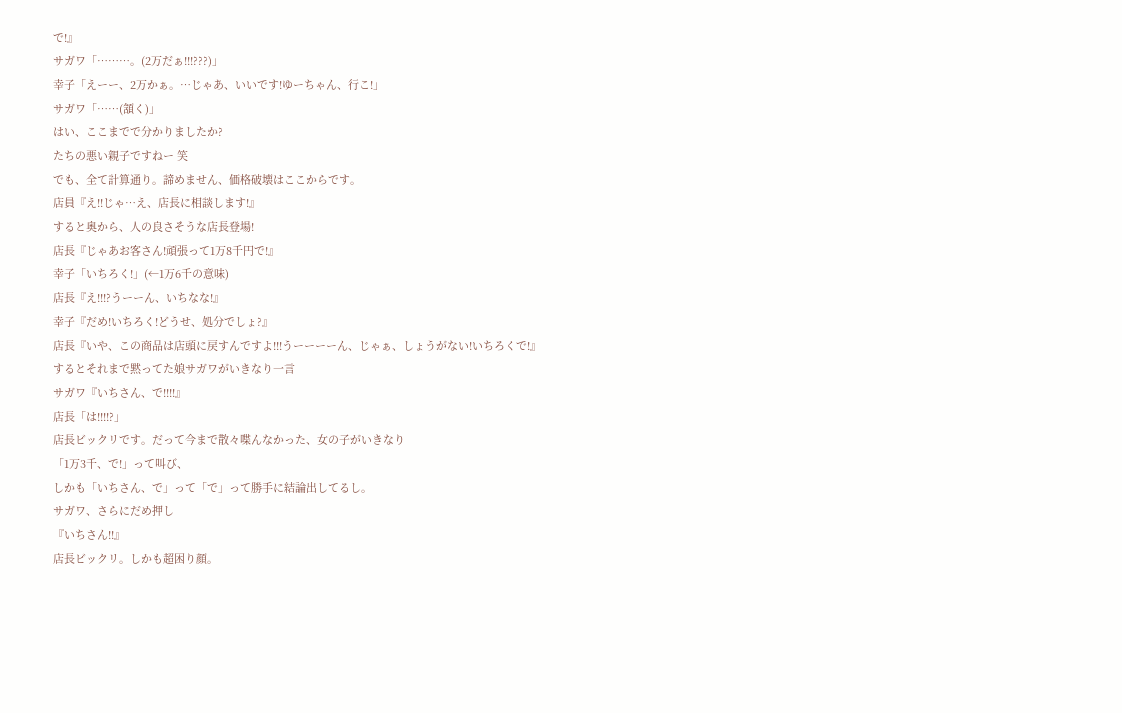で!』
サガワ「………。(2万だぁ!!!???)」
幸子「えーー、2万かぁ。…じゃあ、いいです!ゆーちゃん、行こ!」
サガワ「……(頷く)」
はい、ここまでで分かりましたか?
たちの悪い親子ですねー 笑
でも、全て計算通り。諦めません、価格破壊はここからです。
店員『え!!じゃ…え、店長に相談します!』
すると奥から、人の良さそうな店長登場!
店長『じゃあお客さん!頑張って1万8千円で!』
幸子「いちろく!」(←1万6千の意味)
店長『え!!!?うーーん、いちなな!』
幸子『だめ!いちろく!どうせ、処分でしょ?』
店長『いや、この商品は店頭に戻すんですよ!!!うーーーーん、じゃぁ、しょうがない!いちろくで!』
するとそれまで黙ってた娘サガワがいきなり一言
サガワ『いちさん、で!!!!』
店長「は!!!!?」
店長ビックリです。だって今まで散々喋んなかった、女の子がいきなり
「1万3千、で!」って叫び、
しかも「いちさん、で」って「で」って勝手に結論出してるし。
サガワ、さらにだめ押し
『いちさん!!』
店長ビックリ。しかも超困り顔。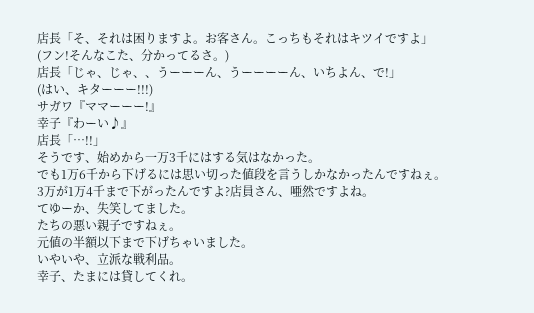店長「そ、それは困りますよ。お客さん。こっちもそれはキツイですよ」
(フン!そんなこた、分かってるさ。)
店長「じゃ、じゃ、、うーーーん、うーーーーん、いちよん、で!」
(はい、キターーー!!!)
サガワ『ママーーー!』
幸子『わーい♪』
店長「…!!」
そうです、始めから一万3千にはする気はなかった。
でも1万6千から下げるには思い切った値段を言うしかなかったんですねぇ。
3万が1万4千まで下がったんですよ?店員さん、唖然ですよね。
てゆーか、失笑してました。
たちの悪い親子ですねぇ。
元値の半額以下まで下げちゃいました。
いやいや、立派な戦利品。
幸子、たまには貸してくれ。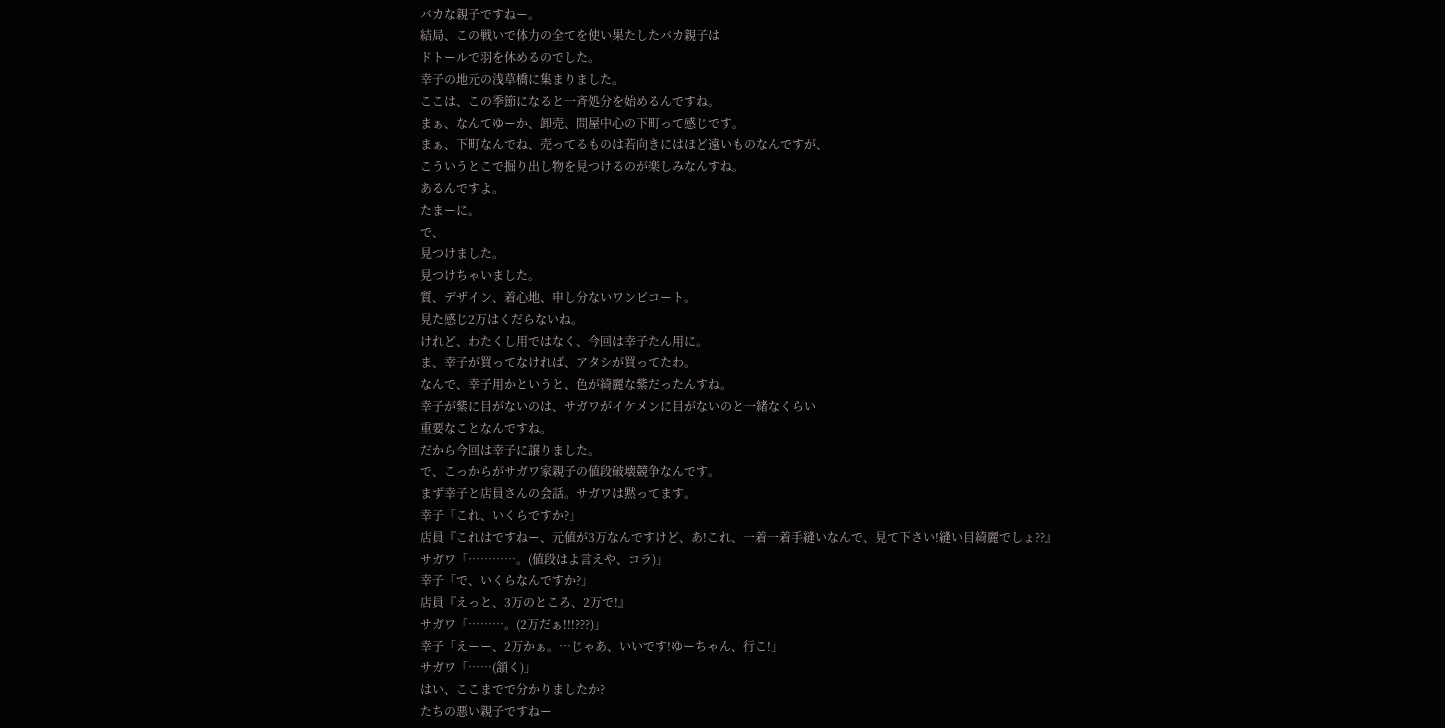バカな親子ですねー。
結局、この戦いで体力の全てを使い果たしたバカ親子は
ドトールで羽を休めるのでした。
幸子の地元の浅草橋に集まりました。
ここは、この季節になると一斉処分を始めるんですね。
まぁ、なんてゆーか、卸売、問屋中心の下町って感じです。
まぁ、下町なんでね、売ってるものは若向きにはほど遠いものなんですが、
こういうとこで掘り出し物を見つけるのが楽しみなんすね。
あるんですよ。
たまーに。
で、
見つけました。
見つけちゃいました。
質、デザイン、着心地、申し分ないワンピコート。
見た感じ2万はくだらないね。
けれど、わたくし用ではなく、今回は幸子たん用に。
ま、幸子が買ってなければ、アタシが買ってたわ。
なんで、幸子用かというと、色が綺麗な紫だったんすね。
幸子が紫に目がないのは、サガワがイケメンに目がないのと一緒なくらい
重要なことなんですね。
だから今回は幸子に譲りました。
で、こっからがサガワ家親子の値段破壊競争なんです。
まず幸子と店員さんの会話。サガワは黙ってます。
幸子「これ、いくらですか?」
店員『これはですねー、元値が3万なんですけど、あ!これ、一着一着手縫いなんで、見て下さい!縫い目綺麗でしょ??』
サガワ「…………。(値段はよ言えや、コラ)」
幸子「で、いくらなんですか?」
店員『えっと、3万のところ、2万で!』
サガワ「………。(2万だぁ!!!???)」
幸子「えーー、2万かぁ。…じゃあ、いいです!ゆーちゃん、行こ!」
サガワ「……(頷く)」
はい、ここまでで分かりましたか?
たちの悪い親子ですねー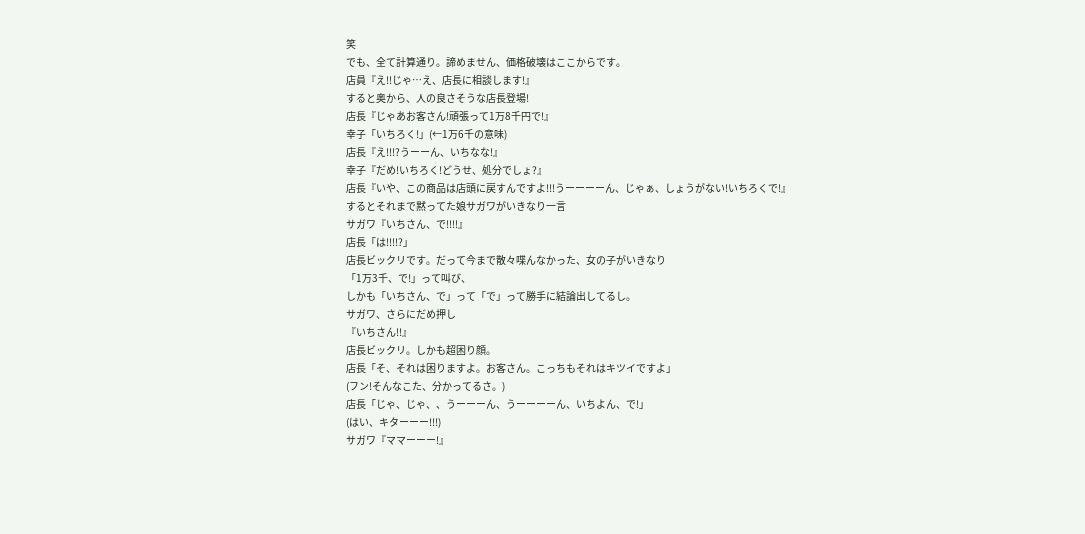笑
でも、全て計算通り。諦めません、価格破壊はここからです。
店員『え!!じゃ…え、店長に相談します!』
すると奥から、人の良さそうな店長登場!
店長『じゃあお客さん!頑張って1万8千円で!』
幸子「いちろく!」(←1万6千の意味)
店長『え!!!?うーーん、いちなな!』
幸子『だめ!いちろく!どうせ、処分でしょ?』
店長『いや、この商品は店頭に戻すんですよ!!!うーーーーん、じゃぁ、しょうがない!いちろくで!』
するとそれまで黙ってた娘サガワがいきなり一言
サガワ『いちさん、で!!!!』
店長「は!!!!?」
店長ビックリです。だって今まで散々喋んなかった、女の子がいきなり
「1万3千、で!」って叫び、
しかも「いちさん、で」って「で」って勝手に結論出してるし。
サガワ、さらにだめ押し
『いちさん!!』
店長ビックリ。しかも超困り顔。
店長「そ、それは困りますよ。お客さん。こっちもそれはキツイですよ」
(フン!そんなこた、分かってるさ。)
店長「じゃ、じゃ、、うーーーん、うーーーーん、いちよん、で!」
(はい、キターーー!!!)
サガワ『ママーーー!』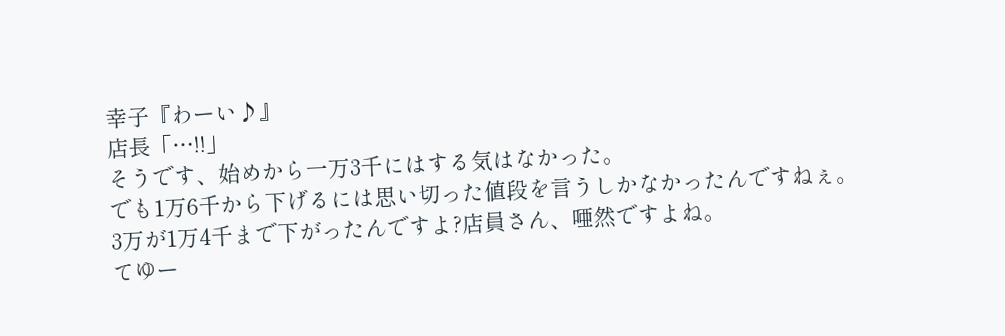幸子『わーい♪』
店長「…!!」
そうです、始めから一万3千にはする気はなかった。
でも1万6千から下げるには思い切った値段を言うしかなかったんですねぇ。
3万が1万4千まで下がったんですよ?店員さん、唖然ですよね。
てゆー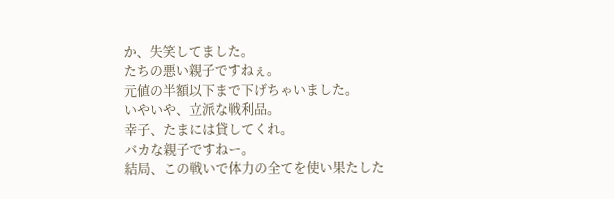か、失笑してました。
たちの悪い親子ですねぇ。
元値の半額以下まで下げちゃいました。
いやいや、立派な戦利品。
幸子、たまには貸してくれ。
バカな親子ですねー。
結局、この戦いで体力の全てを使い果たした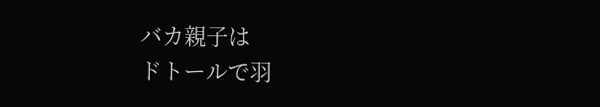バカ親子は
ドトールで羽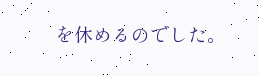を休めるのでした。